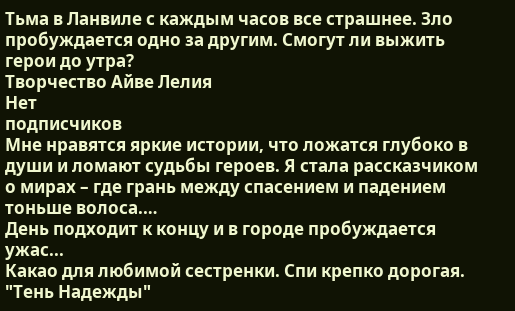Тьма в Ланвиле с каждым часов все страшнее. Зло пробуждается одно за другим. Смогут ли выжить герои до утра?
Творчество Айве Лелия
Нет
подписчиков
Мне нравятся яркие истории, что ложатся глубоко в души и ломают судьбы героев. Я стала рассказчиком о мирах – где грань между спасением и падением тоньше волоса.…
День подходит к концу и в городе пробуждается ужас...
Какао для любимой сестренки. Спи крепко дорогая. "Тень Надежды"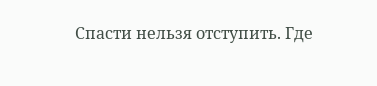Спасти нельзя отступить. Где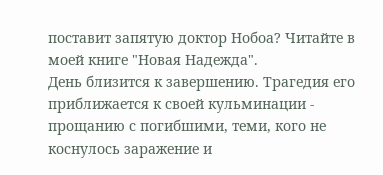поставит запятую доктор Нобоа? Читайте в моей книге "Новая Надежда".
День близится к завершению. Трагедия его приближается к своей кульминации - прощанию с погибшими, теми, кого не коснулось заражение и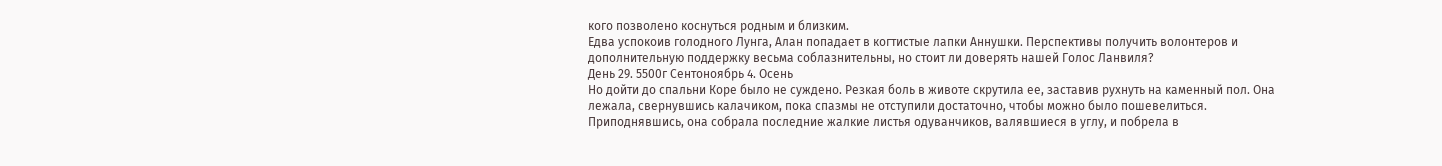кого позволено коснуться родным и близким.
Едва успокоив голодного Лунга, Алан попадает в когтистые лапки Аннушки. Перспективы получить волонтеров и дополнительную поддержку весьма соблазнительны, но стоит ли доверять нашей Голос Ланвиля?
День 29. 5500г Сентоноябрь 4. Осень
Но дойти до спальни Коре было не суждено. Резкая боль в животе скрутила ее, заставив рухнуть на каменный пол. Она лежала, свернувшись калачиком, пока спазмы не отступили достаточно, чтобы можно было пошевелиться. Приподнявшись, она собрала последние жалкие листья одуванчиков, валявшиеся в углу, и побрела в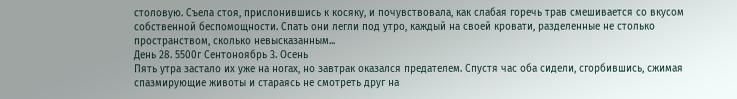столовую. Съела стоя, прислонившись к косяку, и почувствовала, как слабая горечь трав смешивается со вкусом собственной беспомощности. Спать они легли под утро, каждый на своей кровати, разделенные не столько пространством, сколько невысказанным...
День 28. 5500г Сентоноябрь 3. Осень
Пять утра застало их уже на ногах, но завтрак оказался предателем. Спустя час оба сидели, сгорбившись, сжимая спазмирующие животы и стараясь не смотреть друг на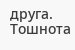друга. Тошнота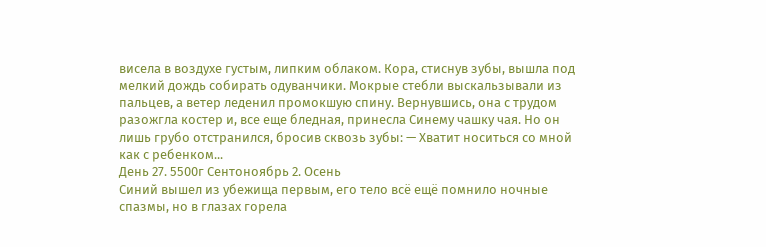висела в воздухе густым, липким облаком. Кора, стиснув зубы, вышла под мелкий дождь собирать одуванчики. Мокрые стебли выскальзывали из пальцев, а ветер леденил промокшую спину. Вернувшись, она с трудом разожгла костер и, все еще бледная, принесла Синему чашку чая. Но он лишь грубо отстранился, бросив сквозь зубы: — Хватит носиться со мной как с ребенком...
День 27. 5500г Сентоноябрь 2. Осень
Синий вышел из убежища первым, его тело всё ещё помнило ночные спазмы, но в глазах горела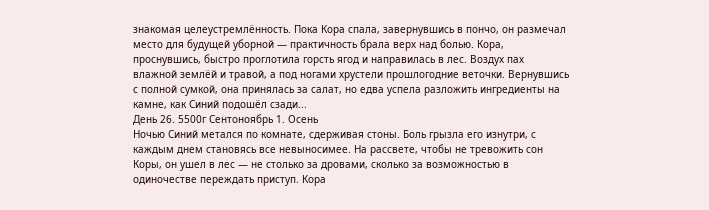знакомая целеустремлённость. Пока Кора спала, завернувшись в пончо, он размечал место для будущей уборной — практичность брала верх над болью. Кора, проснувшись, быстро проглотила горсть ягод и направилась в лес. Воздух пах влажной землёй и травой, а под ногами хрустели прошлогодние веточки. Вернувшись с полной сумкой, она принялась за салат, но едва успела разложить ингредиенты на камне, как Синий подошёл сзади...
День 26. 5500г Сентоноябрь 1. Осень
Ночью Синий метался по комнате, сдерживая стоны. Боль грызла его изнутри, с каждым днем становясь все невыносимее. На рассвете, чтобы не тревожить сон Коры, он ушел в лес — не столько за дровами, сколько за возможностью в одиночестве переждать приступ. Кора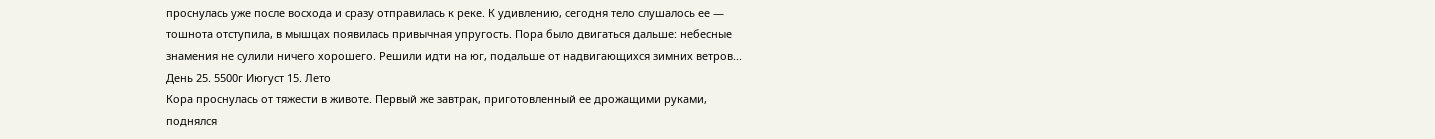проснулась уже после восхода и сразу отправилась к реке. К удивлению, сегодня тело слушалось ее — тошнота отступила, в мышцах появилась привычная упругость. Пора было двигаться дальше: небесные знамения не сулили ничего хорошего. Решили идти на юг, подальше от надвигающихся зимних ветров...
День 25. 5500г Июгуст 15. Лето
Кора проснулась от тяжести в животе. Первый же завтрак, приготовленный ее дрожащими руками, поднялся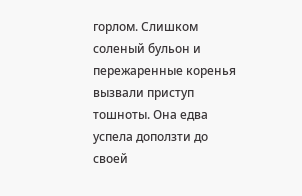горлом. Слишком соленый бульон и пережаренные коренья вызвали приступ тошноты. Она едва успела доползти до своей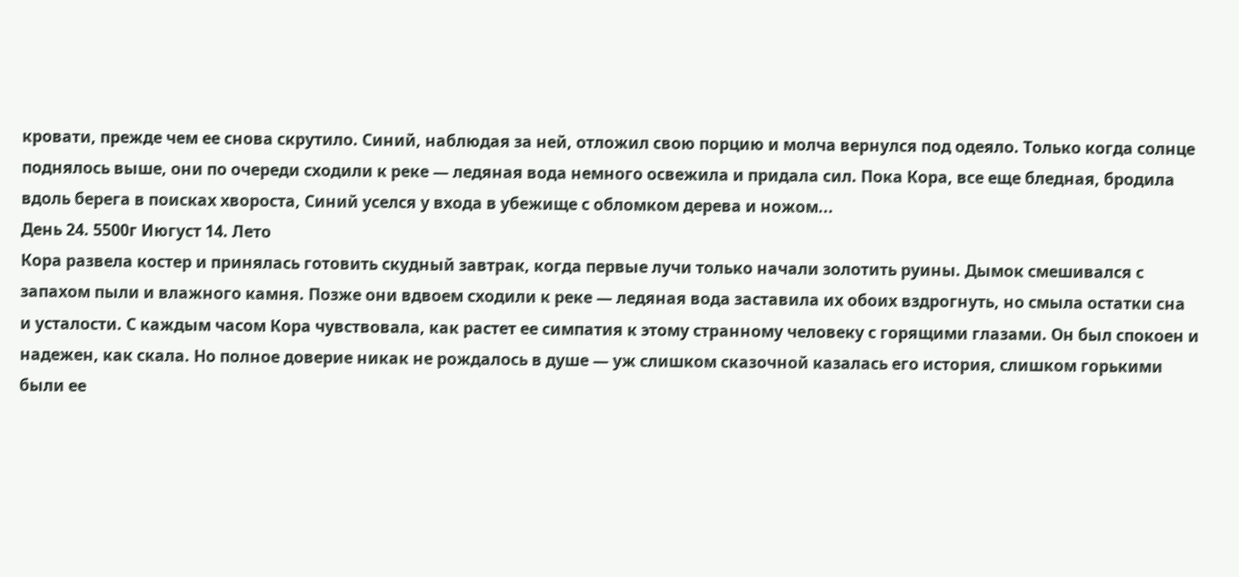кровати, прежде чем ее снова скрутило. Синий, наблюдая за ней, отложил свою порцию и молча вернулся под одеяло. Только когда солнце поднялось выше, они по очереди сходили к реке — ледяная вода немного освежила и придала сил. Пока Кора, все еще бледная, бродила вдоль берега в поисках хвороста, Синий уселся у входа в убежище с обломком дерева и ножом...
День 24. 5500г Июгуст 14. Лето
Кора развела костер и принялась готовить скудный завтрак, когда первые лучи только начали золотить руины. Дымок смешивался с запахом пыли и влажного камня. Позже они вдвоем сходили к реке — ледяная вода заставила их обоих вздрогнуть, но смыла остатки сна и усталости. С каждым часом Кора чувствовала, как растет ее симпатия к этому странному человеку с горящими глазами. Он был спокоен и надежен, как скала. Но полное доверие никак не рождалось в душе — уж слишком сказочной казалась его история, слишком горькими были ее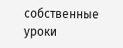собственные уроки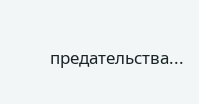предательства...